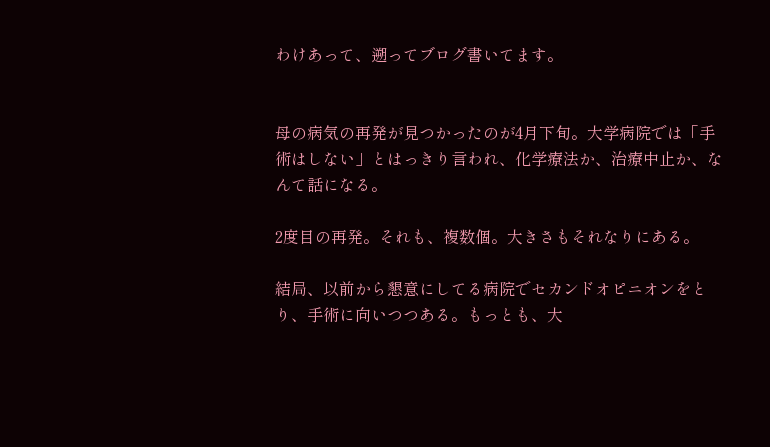わけあって、遡ってブログ書いてます。


母の病気の再発が見つかったのが4月下旬。大学病院では「手術はしない」とはっきり言われ、化学療法か、治療中止か、なんて話になる。

2度目の再発。それも、複数個。大きさもそれなりにある。

結局、以前から懇意にしてる病院でセカンドオピニオンをとり、手術に向いつつある。もっとも、大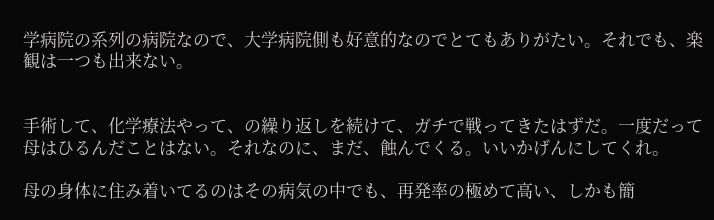学病院の系列の病院なので、大学病院側も好意的なのでとてもありがたい。それでも、楽観は一つも出来ない。


手術して、化学療法やって、の繰り返しを続けて、ガチで戦ってきたはずだ。一度だって母はひるんだことはない。それなのに、まだ、蝕んでくる。いいかげんにしてくれ。

母の身体に住み着いてるのはその病気の中でも、再発率の極めて高い、しかも簡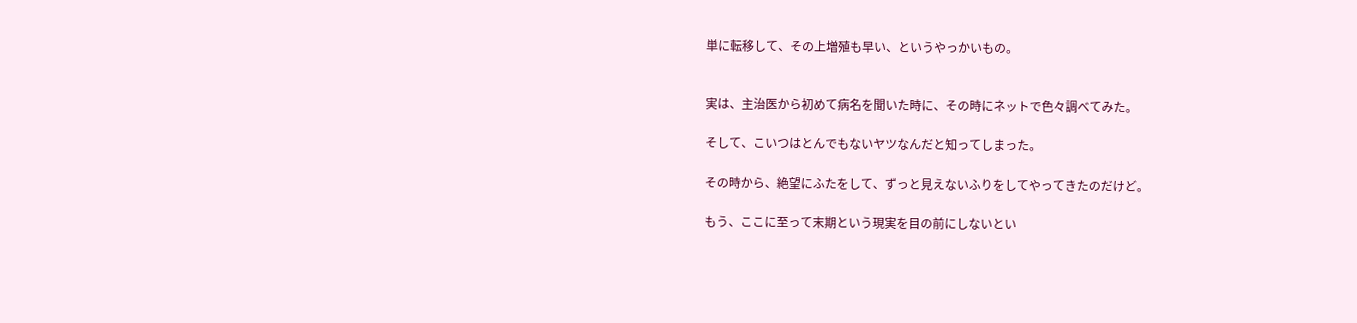単に転移して、その上増殖も早い、というやっかいもの。


実は、主治医から初めて病名を聞いた時に、その時にネットで色々調べてみた。

そして、こいつはとんでもないヤツなんだと知ってしまった。

その時から、絶望にふたをして、ずっと見えないふりをしてやってきたのだけど。

もう、ここに至って末期という現実を目の前にしないとい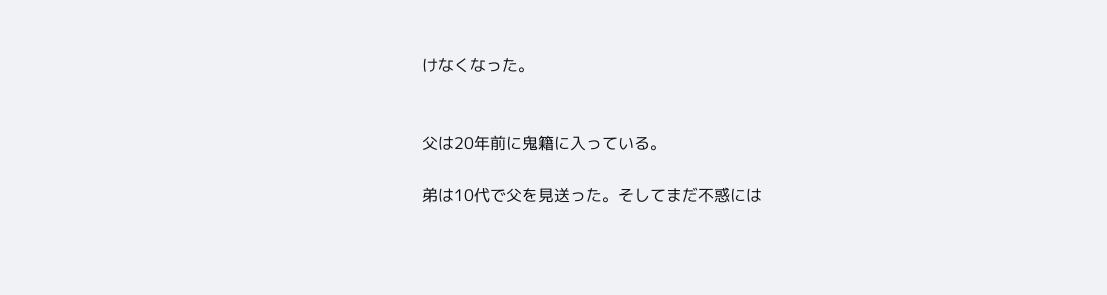けなくなった。


父は20年前に鬼籍に入っている。

弟は10代で父を見送った。そしてまだ不惑には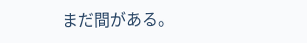まだ間がある。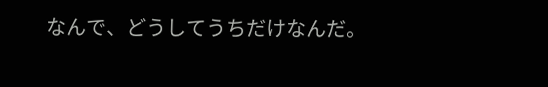なんで、どうしてうちだけなんだ。